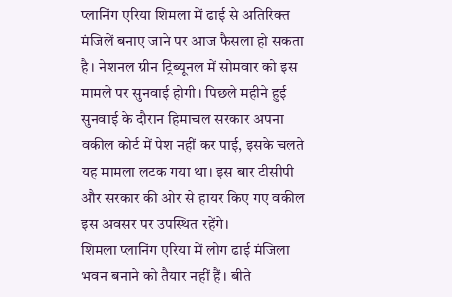प्लानिंग एरिया शिमला में ढाई से अतिरिक्त मंजिलें बनाए जाने पर आज फैसला हो सकता है। नेशनल ग्रीन ट्रिब्यूनल में सोमवार को इस मामले पर सुनवाई होगी। पिछले महीने हुई सुनवाई के दौरान हिमाचल सरकार अपना वकील कोर्ट में पेश नहीं कर पाई, इसके चलते यह मामला लटक गया था। इस बार टीसीपी और सरकार की ओर से हायर किए गए वकील इस अवसर पर उपस्थित रहेंगे।
शिमला प्लानिंग एरिया में लोग ढाई मंजिला भवन बनाने को तैयार नहीं हैं। बीते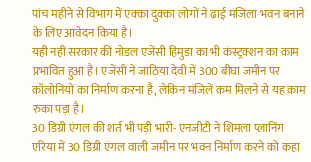पांच महीने से विभाग में एक्का दुक्का लोगों ने ढाई मंजिला भवन बनाने के लिए आवेदन किया है।
यही नहीं सरकार की नोडल एजेंसी हिमुडा का भी कंस्ट्रक्शन का काम प्रभावित हुआ है। एजेंसी ने जाठिया देवी में 300 बीघा जमीन पर कॉलोनियों का निर्माण करना है, लेकिन मंजिलें कम मिलने से यह काम रुका पड़ा है।
30 डिग्री एंगल की शर्त भी पड़ी भारी- एनजीटी ने शिमला प्लानिंग एरिया में 30 डिग्री एंगल वाली जमीन पर भवन निर्माण करने को कहा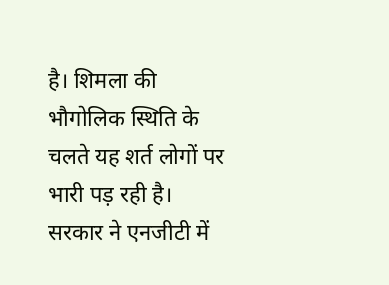है। शिमला की भौगोलिक स्थिति के चलते यह शर्त लोगों पर भारी पड़ रही है। सरकार ने एनजीटी में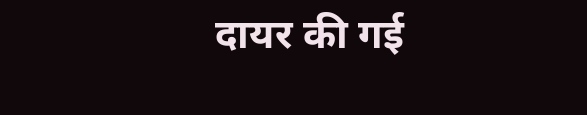दायर की गई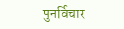पुनर्विचार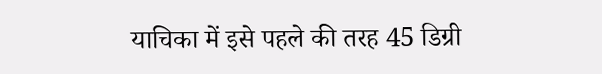याचिका में इसे पहले की तरह 45 डिग्री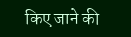किए जाने की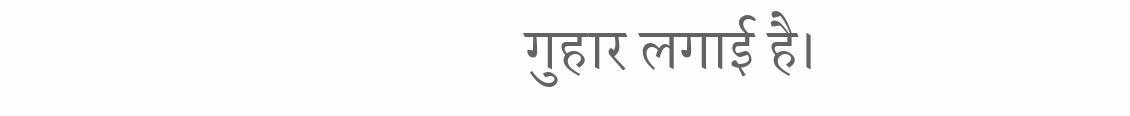गुहार लगाई है।